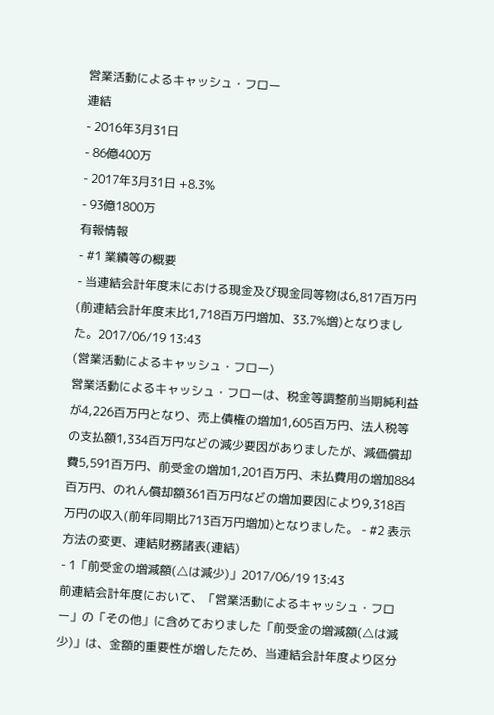営業活動によるキャッシュ・フロー
連結
- 2016年3月31日
- 86億400万
- 2017年3月31日 +8.3%
- 93億1800万
有報情報
- #1 業績等の概要
- 当連結会計年度末における現金及び現金同等物は6,817百万円(前連結会計年度末比1,718百万円増加、33.7%増)となりました。2017/06/19 13:43
(営業活動によるキャッシュ・フロー)
営業活動によるキャッシュ・フローは、税金等調整前当期純利益が4,226百万円となり、売上債権の増加1,605百万円、法人税等の支払額1,334百万円などの減少要因がありましたが、減価償却費5,591百万円、前受金の増加1,201百万円、未払費用の増加884百万円、のれん償却額361百万円などの増加要因により9,318百万円の収入(前年同期比713百万円増加)となりました。 - #2 表示方法の変更、連結財務諸表(連結)
- 1「前受金の増減額(△は減少)」2017/06/19 13:43
前連結会計年度において、「営業活動によるキャッシュ・フロー」の「その他」に含めておりました「前受金の増減額(△は減少)」は、金額的重要性が増したため、当連結会計年度より区分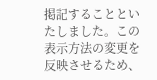掲記することといたしました。この表示方法の変更を反映させるため、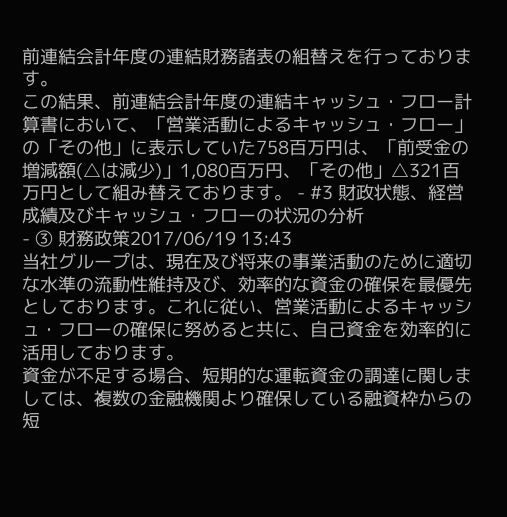前連結会計年度の連結財務諸表の組替えを行っております。
この結果、前連結会計年度の連結キャッシュ・フロー計算書において、「営業活動によるキャッシュ・フロー」の「その他」に表示していた758百万円は、「前受金の増減額(△は減少)」1,080百万円、「その他」△321百万円として組み替えております。 - #3 財政状態、経営成績及びキャッシュ・フローの状況の分析
- ③ 財務政策2017/06/19 13:43
当社グループは、現在及び将来の事業活動のために適切な水準の流動性維持及び、効率的な資金の確保を最優先としております。これに従い、営業活動によるキャッシュ・フローの確保に努めると共に、自己資金を効率的に活用しております。
資金が不足する場合、短期的な運転資金の調達に関しましては、複数の金融機関より確保している融資枠からの短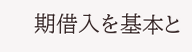期借入を基本と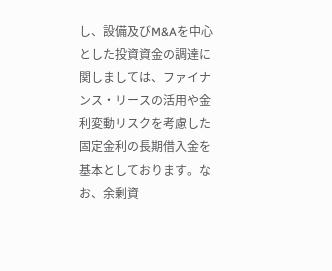し、設備及びM&Aを中心とした投資資金の調達に関しましては、ファイナンス・リースの活用や金利変動リスクを考慮した固定金利の長期借入金を基本としております。なお、余剰資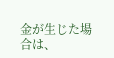金が生じた場合は、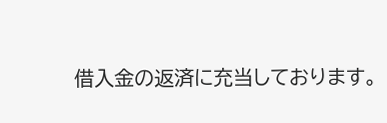借入金の返済に充当しております。